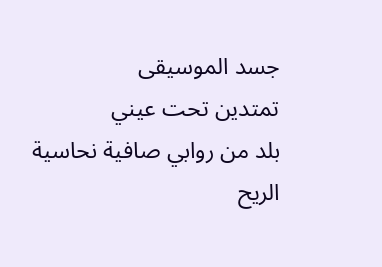جسد الموسيقى
تمتدين تحت عيني
بلد من روابي صافية نحاسية
الريح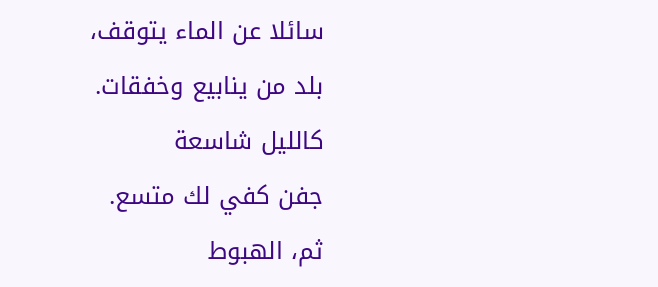سائلا عن الماء يتوقف،
بلد من ينابيع وخفقات.
كالليل شاسعة
جفن كفي لك متسع.
ثم، الهبوط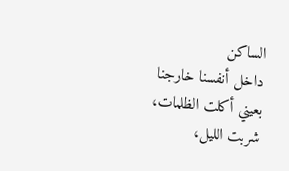الساكن
داخل أنفسنا خارجنا
بعيني أكلت الظلمات،
شربت الليل،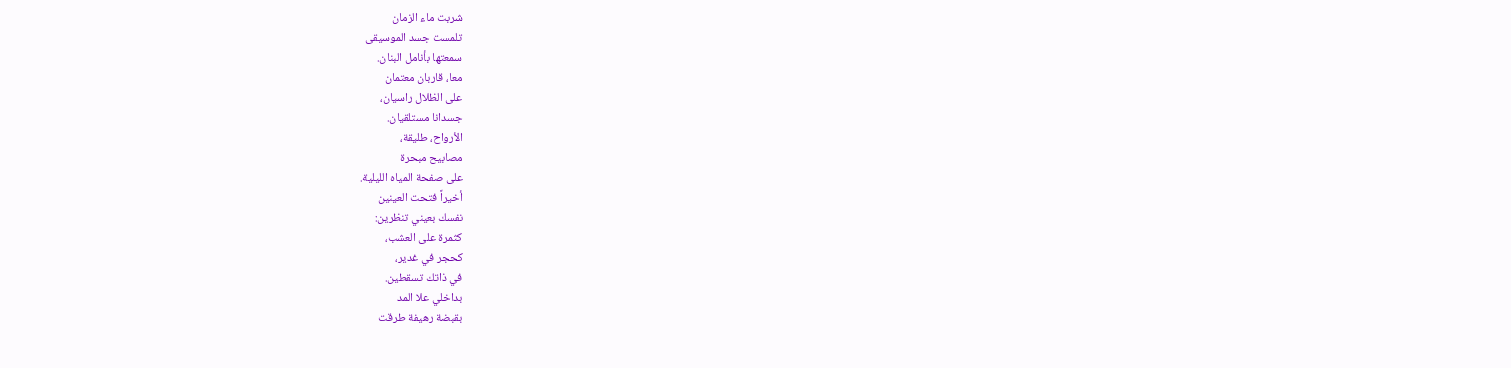شربت ماء الزمان
تلمست جسد الموسيقى
سمعتها بأنامل البنان.
معا، قاربان معتمان
على الظلال راسيان،
جسدانا مستلقيان.
الأرواح، طليقة،
مصابيح مبحرة
على صفحة المياه الليلية.
أخيراً فتحت العينين
نفسك بعيني تنظرين:
كثمرة على العشب،
كحجر في غدير،
في ذاتك تسقطين.
بداخلي علا المد
بقبضة رهيفة طرقت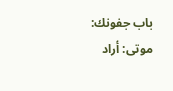باب جفونك:
موتى: أراد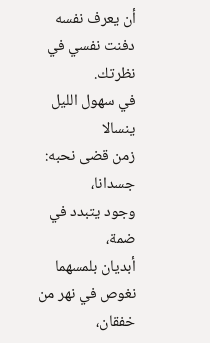أن يعرف نفسه
دفنت نفسي في نظرتك.
في سهول الليل ينسالا
زمن قضى نحبه: جسدانا،
وجود يتبدد في ضمة،
أبديان بلمسهما
نغوص في نهر من خفقان،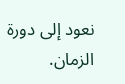نعود إلى دورة الزمان.